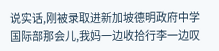说实话,刚被录取进新加坡德明政府中学国际部那会儿,我妈一边收拾行李一边叹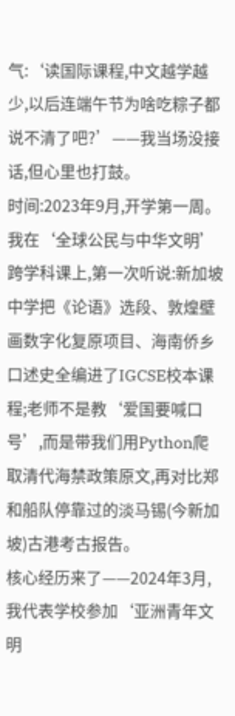气:‘读国际课程,中文越学越少,以后连端午节为啥吃粽子都说不清了吧?’——我当场没接话,但心里也打鼓。
时间:2023年9月,开学第一周。我在‘全球公民与中华文明’跨学科课上,第一次听说:新加坡中学把《论语》选段、敦煌壁画数字化复原项目、海南侨乡口述史全编进了IGCSE校本课程;老师不是教‘爱国要喊口号’,而是带我们用Python爬取清代海禁政策原文,再对比郑和船队停靠过的淡马锡(今新加坡)古港考古报告。
核心经历来了——2024年3月,我代表学校参加‘亚洲青年文明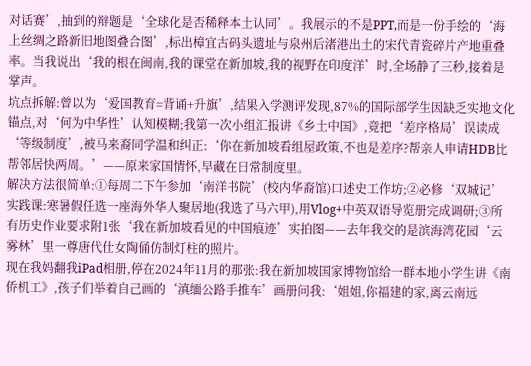对话赛’,抽到的辩题是‘全球化是否稀释本土认同’。我展示的不是PPT,而是一份手绘的‘海上丝绸之路新旧地图叠合图’,标出樟宜古码头遗址与泉州后渚港出土的宋代青瓷碎片产地重叠率。当我说出‘我的根在闽南,我的课堂在新加坡,我的视野在印度洋’时,全场静了三秒,接着是掌声。
坑点拆解:曾以为‘爱国教育=背诵+升旗’,结果入学测评发现,87%的国际部学生因缺乏实地文化锚点,对‘何为中华性’认知模糊;我第一次小组汇报讲《乡土中国》,竟把‘差序格局’误读成‘等级制度’,被马来裔同学温和纠正:‘你在新加坡看组屋政策,不也是差序?帮亲人申请HDB比帮邻居快两周。’——原来家国情怀,早藏在日常制度里。
解决方法很简单:①每周二下午参加‘南洋书院’(校内华裔馆)口述史工作坊;②必修‘双城记’实践课:寒暑假任选一座海外华人聚居地(我选了马六甲),用Vlog+中英双语导览册完成调研;③所有历史作业要求附1张‘我在新加坡看见的中国痕迹’实拍图——去年我交的是滨海湾花园‘云雾林’里一尊唐代仕女陶俑仿制灯柱的照片。
现在我妈翻我iPad相册,停在2024年11月的那张:我在新加坡国家博物馆给一群本地小学生讲《南侨机工》,孩子们举着自己画的‘滇缅公路手推车’画册问我:‘姐姐,你福建的家,离云南远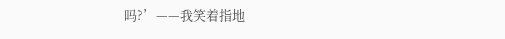吗?’——我笑着指地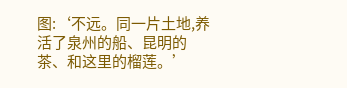图:‘不远。同一片土地,养活了泉州的船、昆明的茶、和这里的榴莲。’